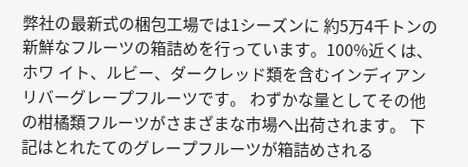弊社の最新式の梱包工場では1シーズンに 約5万4千トンの新鮮なフルーツの箱詰めを行っています。100%近くは、ホワ イト、ルビー、ダークレッド類を含むインディアンリバーグレープフルーツです。 わずかな量としてその他の柑橘類フルーツがさまざまな市場へ出荷されます。 下記はとれたてのグレープフルーツが箱詰めされる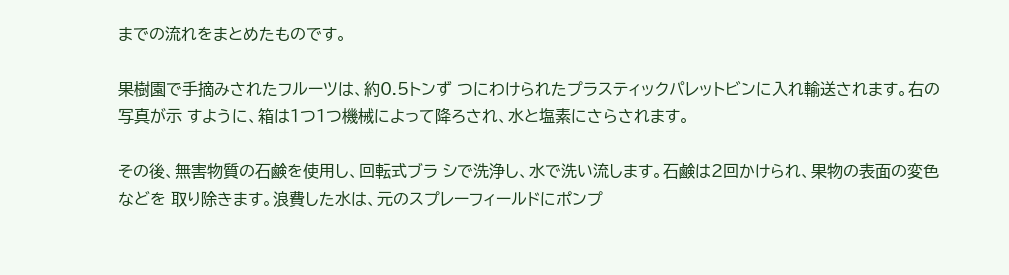までの流れをまとめたものです。

果樹園で手摘みされたフルーツは、約0.5トンず つにわけられたプラスティックパレットビンに入れ輸送されます。右の写真が示 すように、箱は1つ1つ機械によって降ろされ、水と塩素にさらされます。

その後、無害物質の石鹸を使用し、回転式ブラ シで洗浄し、水で洗い流します。石鹸は2回かけられ、果物の表面の変色などを 取り除きます。浪費した水は、元のスプレーフィールドにポンプ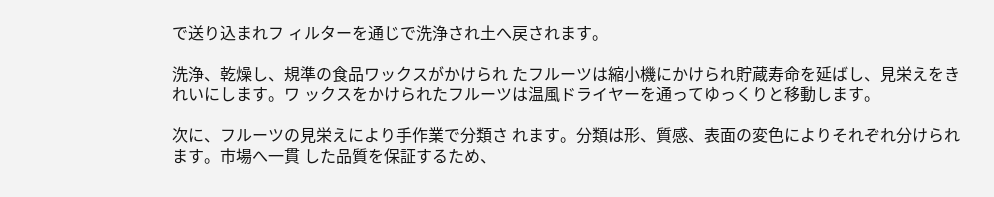で送り込まれフ ィルターを通じで洗浄され土へ戻されます。

洗浄、乾燥し、規準の食品ワックスがかけられ たフルーツは縮小機にかけられ貯蔵寿命を延ばし、見栄えをきれいにします。ワ ックスをかけられたフルーツは温風ドライヤーを通ってゆっくりと移動します。

次に、フルーツの見栄えにより手作業で分類さ れます。分類は形、質感、表面の変色によりそれぞれ分けられます。市場へ一貫 した品質を保証するため、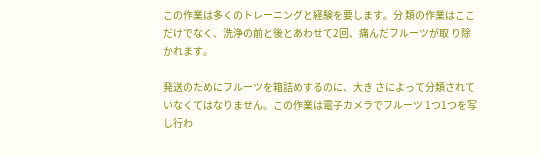この作業は多くのトレーニングと経験を要します。分 類の作業はここだけでなく、洗浄の前と後とあわせて2回、痛んだフルーツが取 り除かれます。

発送のためにフルーツを箱詰めするのに、大き さによって分類されていなくてはなりません。この作業は電子カメラでフルーツ 1つ1つを写し行わ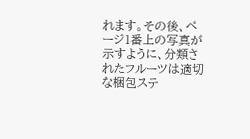れます。その後、ページ1番上の写真が示すように、分類さ れたフルーツは適切な梱包ステ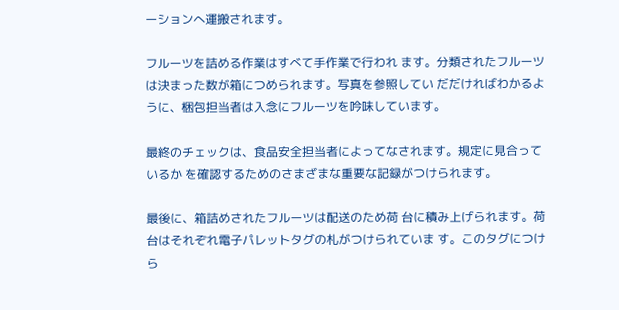ーションへ運搬されます。

フルーツを詰める作業はすべて手作業で行われ ます。分類されたフルーツは決まった数が箱につめられます。写真を参照してい だだければわかるように、梱包担当者は入念にフルーツを吟味しています。

最終のチェックは、食品安全担当者によってなされます。規定に見合っているか を確認するためのさまざまな重要な記録がつけられます。

最後に、箱詰めされたフルーツは配送のため荷 台に積み上げられます。荷台はそれぞれ電子パレットタグの札がつけられていま す。このタグにつけら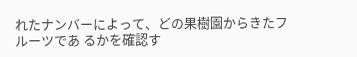れたナンバーによって、どの果樹園からきたフルーツであ るかを確認す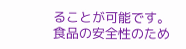ることが可能です。食品の安全性のため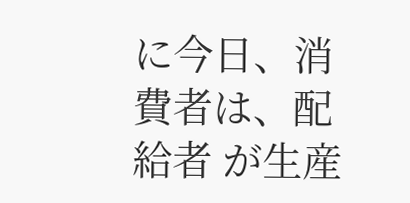に今日、消費者は、配給者 が生産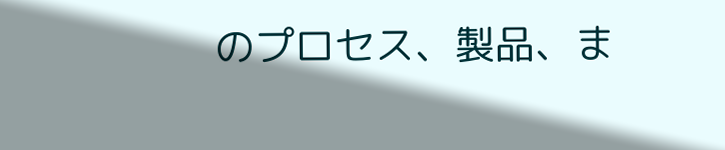のプロセス、製品、ま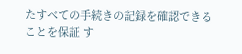たすべての手続きの記録を確認できることを保証 す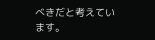べきだと考えています。